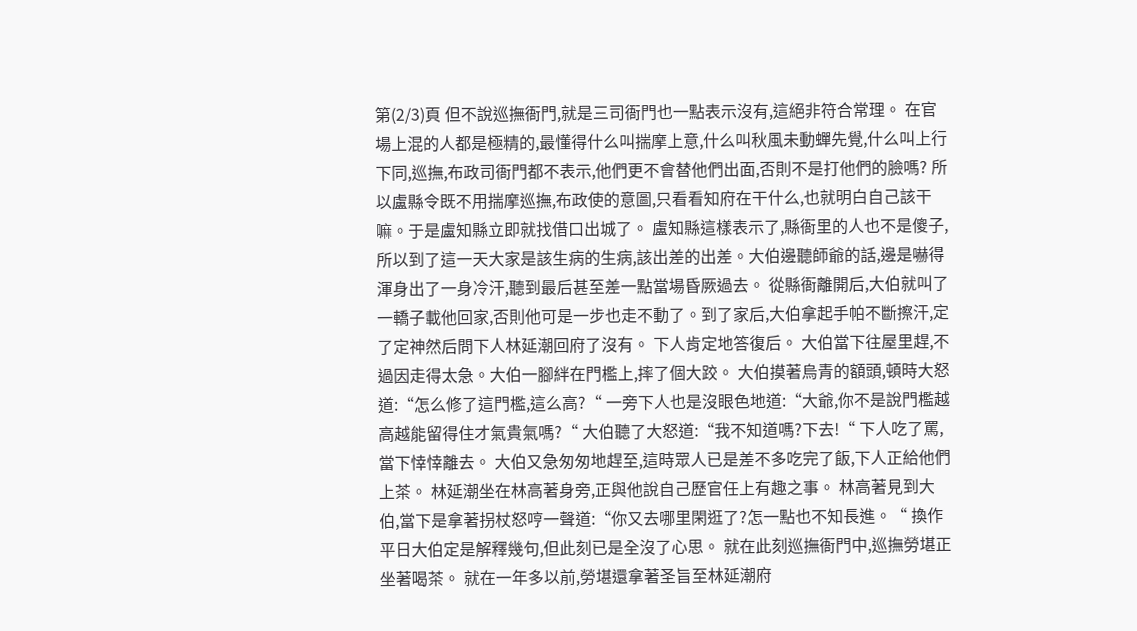第(2/3)頁 但不說巡撫衙門,就是三司衙門也一點表示沒有,這絕非符合常理。 在官場上混的人都是極精的,最懂得什么叫揣摩上意,什么叫秋風未動蟬先覺,什么叫上行下同,巡撫,布政司衙門都不表示,他們更不會替他們出面,否則不是打他們的臉嗎? 所以盧縣令既不用揣摩巡撫,布政使的意圖,只看看知府在干什么,也就明白自己該干嘛。于是盧知縣立即就找借口出城了。 盧知縣這樣表示了,縣衙里的人也不是傻子,所以到了這一天大家是該生病的生病,該出差的出差。大伯邊聽師爺的話,邊是嚇得渾身出了一身冷汗,聽到最后甚至差一點當場昏厥過去。 從縣衙離開后,大伯就叫了一轎子載他回家,否則他可是一步也走不動了。到了家后,大伯拿起手帕不斷擦汗,定了定神然后問下人林延潮回府了沒有。 下人肯定地答復后。 大伯當下往屋里趕,不過因走得太急。大伯一腳絆在門檻上,摔了個大跤。 大伯摸著烏青的額頭,頓時大怒道:“怎么修了這門檻,這么高?“ 一旁下人也是沒眼色地道:“大爺,你不是說門檻越高越能留得住才氣貴氣嗎?“ 大伯聽了大怒道:“我不知道嗎?下去!“ 下人吃了罵,當下悻悻離去。 大伯又急匆匆地趕至,這時眾人已是差不多吃完了飯,下人正給他們上茶。 林延潮坐在林高著身旁,正與他說自己歷官任上有趣之事。 林高著見到大伯,當下是拿著拐杖怒哼一聲道:“你又去哪里閑逛了?怎一點也不知長進。“ 換作平日大伯定是解釋幾句,但此刻已是全沒了心思。 就在此刻巡撫衙門中,巡撫勞堪正坐著喝茶。 就在一年多以前,勞堪還拿著圣旨至林延潮府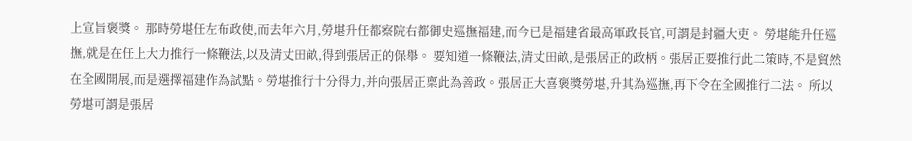上宣旨褒獎。 那時勞堪任左布政使,而去年六月,勞堪升任都察院右都御史巡撫福建,而今已是福建省最高軍政長官,可謂是封疆大吏。 勞堪能升任巡撫,就是在任上大力推行一條鞭法,以及清丈田畝,得到張居正的保舉。 要知道一條鞭法,清丈田畝,是張居正的政柄。張居正要推行此二策時,不是貿然在全國開展,而是選擇福建作為試點。勞堪推行十分得力,并向張居正稟此為善政。張居正大喜褒獎勞堪,升其為巡撫,再下令在全國推行二法。 所以勞堪可謂是張居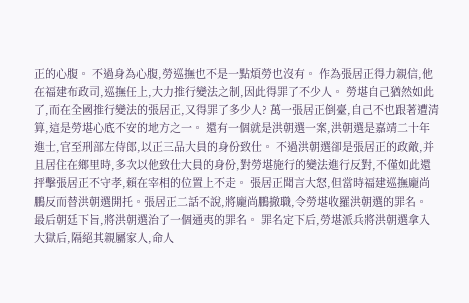正的心腹。 不過身為心腹,勞巡撫也不是一點煩勞也沒有。 作為張居正得力親信,他在福建布政司,巡撫任上,大力推行變法之制,因此得罪了不少人。 勞堪自己猶然如此了,而在全國推行變法的張居正,又得罪了多少人? 萬一張居正倒臺,自己不也跟著遭清算,這是勞堪心底不安的地方之一。 還有一個就是洪朝選一案,洪朝選是嘉靖二十年進士,官至刑部左侍郎,以正三品大員的身份致仕。 不過洪朝選卻是張居正的政敵,并且居住在鄉里時,多次以他致仕大員的身份,對勞堪施行的變法進行反對,不僅如此還抨擊張居正不守孝,賴在宰相的位置上不走。 張居正聞言大怒,但當時福建巡撫龐尚鵬反而替洪朝選開托。張居正二話不說,將龐尚鵬撤職,令勞堪收羅洪朝選的罪名。 最后朝廷下旨,將洪朝選治了一個通夷的罪名。 罪名定下后,勞堪派兵將洪朝選拿入大獄后,隔絕其親屬家人,命人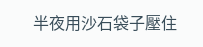半夜用沙石袋子壓住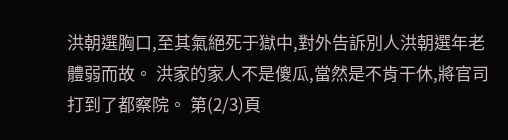洪朝選胸口,至其氣絕死于獄中,對外告訴別人洪朝選年老體弱而故。 洪家的家人不是傻瓜,當然是不肯干休,將官司打到了都察院。 第(2/3)頁